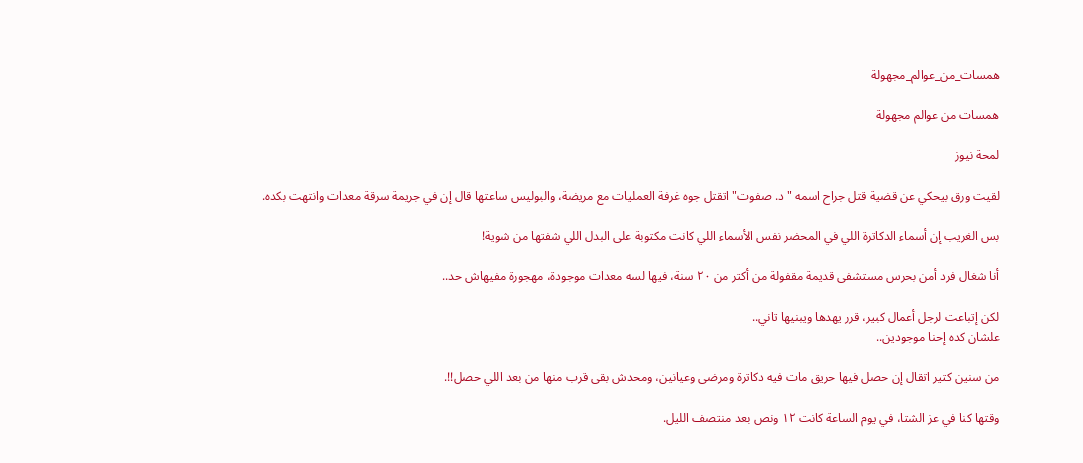همسات_من_عوالم_مجهولة

همسات من عوالم مجهولة

لمحة نيوز

لقيت ورق بيحكي عن قضية قتل جراح اسمه "د. صفوت" اتقتل جوه غرفة العمليات مع مريضة، والبوليس ساعتها قال إن في جريمة سرقة معدات وانتهت بكده.

بس الغريب إن أسماء الدكاترة اللي في المحضر نفس الأسماء اللي كانت مكتوبة على البدل اللي شفتها من شوية!

أنا شغال فرد أمن بحرس مستشفى قديمة مقفولة من أكتر من ٢٠ سنة، فيها لسه معدات موجودة، مهجورة مفيهاش حد..

لكن إتباعت لرجل أعمال كبير، قرر يهدها ويبنيها تاني..
علشان كده إحنا موجودين..

من سنين كتير اتقال إن حصل فيها حريق مات فيه دكاترة ومرضى وعيانين، ومحدش بقى قرب منها من بعد اللي حصل!!.

وقتها كنا في عز الشتا، في يوم الساعة كانت ١٢ ونص بعد منتصف الليل.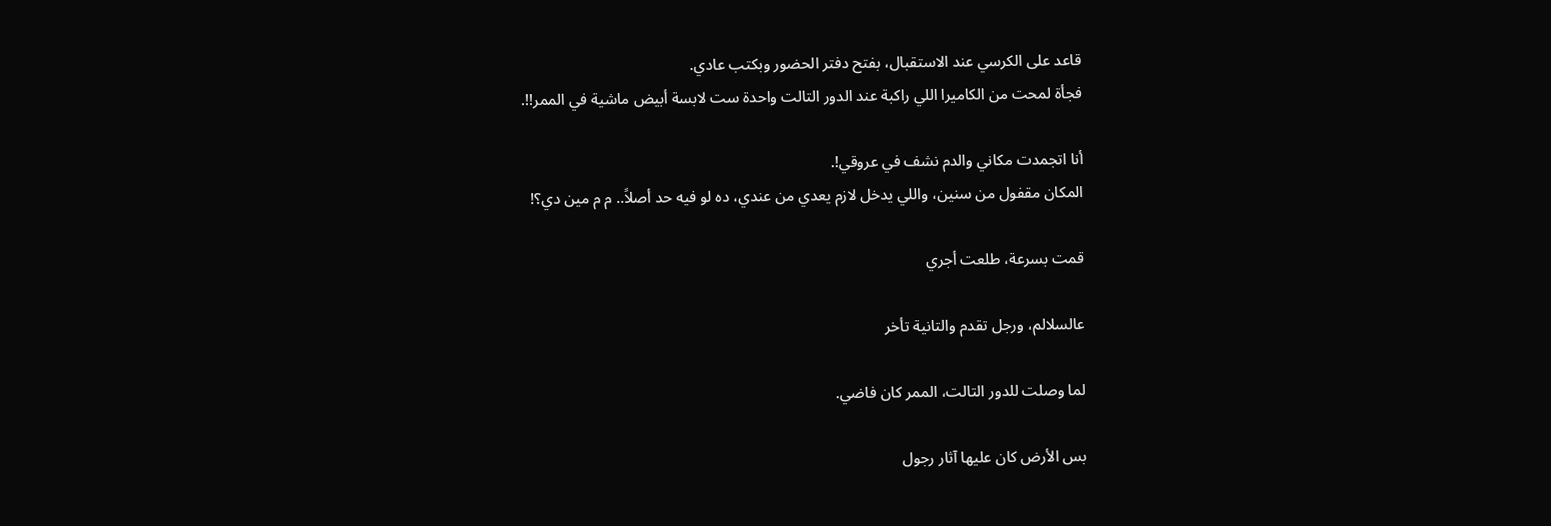قاعد على الكرسي عند الاستقبال، بفتح دفتر الحضور وبكتب عادي.
فجأة لمحت من الكاميرا اللي راكبة عند الدور التالت واحدة ست لابسة أبيض ماشية في الممر!!.

أنا اتجمدت مكاني والدم نشف في عروقي!.
المكان مقفول من سنين، واللي يدخل لازم يعدي من عندي، ده لو فيه حد أصلاً.. م م مين دي؟!

قمت بسرعة، طلعت أجري

عالسلالم، ورجل تقدم والتانية تأخر

لما وصلت للدور التالت، الممر كان فاضي.

بس الأرض كان عليها آثار رجول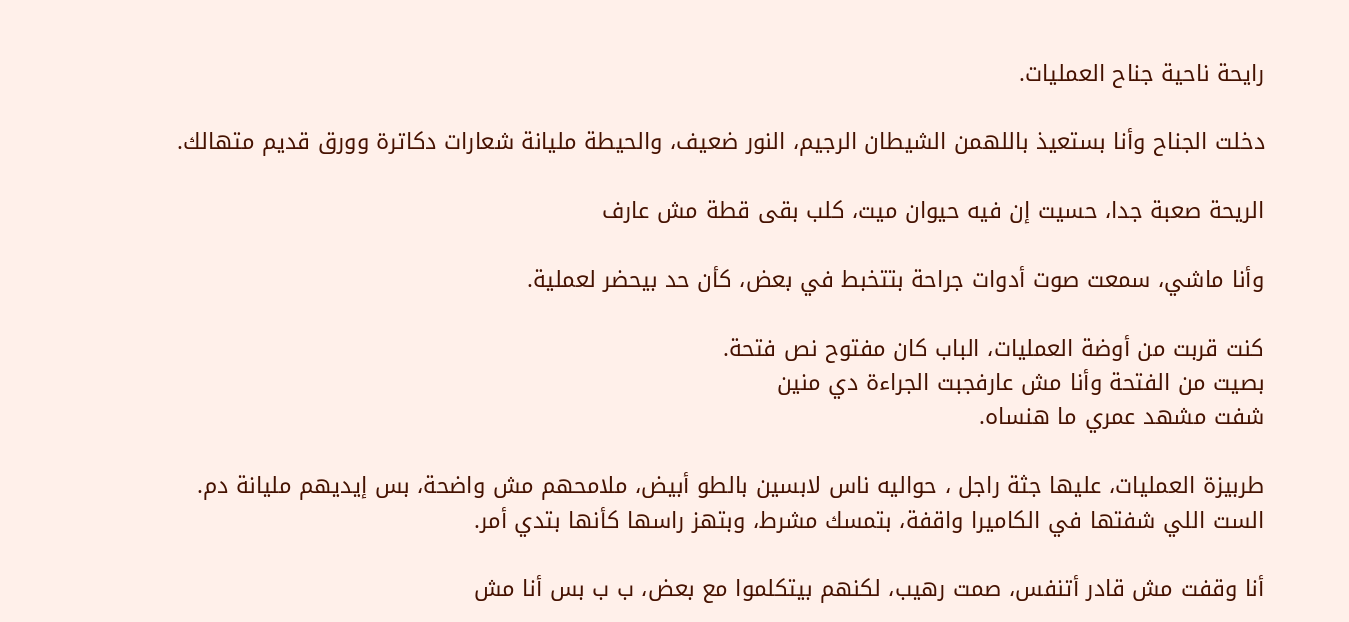رايحة ناحية جناح العمليات.

دخلت الجناح وأنا بستعيذ باللهمن الشيطان الرجيم، النور ضعيف، والحيطة مليانة شعارات دكاترة وورق قديم متهالك.

الريحة صعبة جدا، حسيت إن فيه حيوان ميت، كلب بقى قطة مش عارف

وأنا ماشي، سمعت صوت أدوات جراحة بتتخبط في بعض، كأن حد بيحضر لعملية.

كنت قربت من أوضة العمليات، الباب كان مفتوح نص فتحة.
بصيت من الفتحة وأنا مش عارفجبت الجراءة دي منين
شفت مشهد عمري ما هنساه.

طربيزة العمليات، عليها جثة راجل ، حواليه ناس لابسين بالطو أبيض، ملامحهم مش واضحة، بس إيديهم مليانة دم.
الست اللي شفتها في الكاميرا واقفة، بتمسك مشرط، وبتهز راسها كأنها بتدي أمر.

أنا وقفت مش قادر أتنفس، صمت رهيب، لكنهم بيتكلموا مع بعض، ب ب بس أنا مش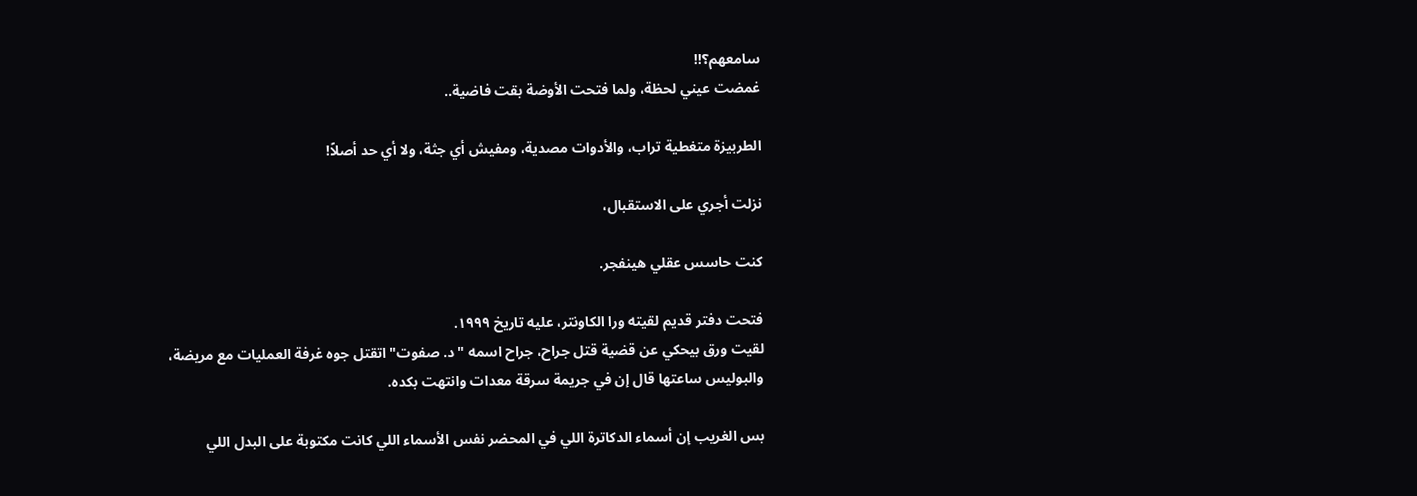سامعهم؟!!
غمضت عيني لحظة، ولما فتحت الأوضة بقت فاضية..

الطربيزة متغطية تراب، والأدوات مصدية، ومفيش أي جثة، ولا أي حد أصلاً!

نزلت أجري على الاستقبال،

كنت حاسس عقلي هينفجر.

فتحت دفتر قديم لقيته ورا الكاونتر، عليه تاريخ ١٩٩٩.
لقيت ورق بيحكي عن قضية قتل جراح، جراح اسمه "د. صفوت" اتقتل جوه غرفة العمليات مع مريضة، والبوليس ساعتها قال إن في جريمة سرقة معدات وانتهت بكده.

بس الغريب إن أسماء الدكاترة اللي في المحضر نفس الأسماء اللي كانت مكتوبة على البدل اللي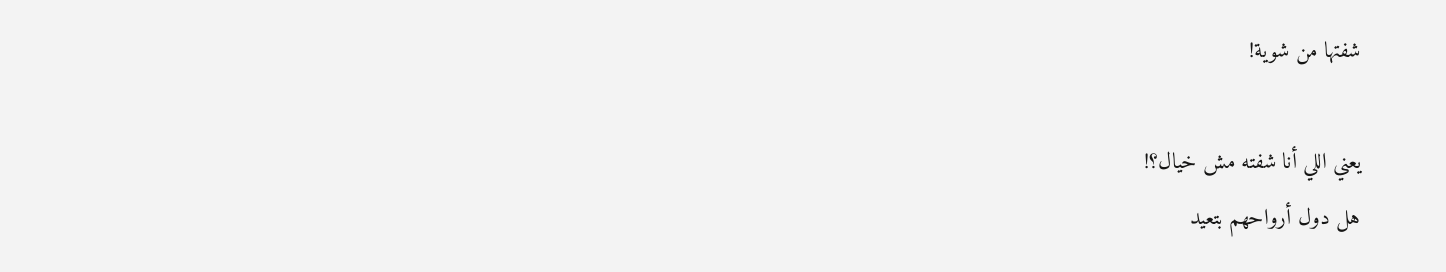شفتها من شوية!

يعني اللي أنا شفته مش خيال؟!
هل دول أرواحهم بتعيد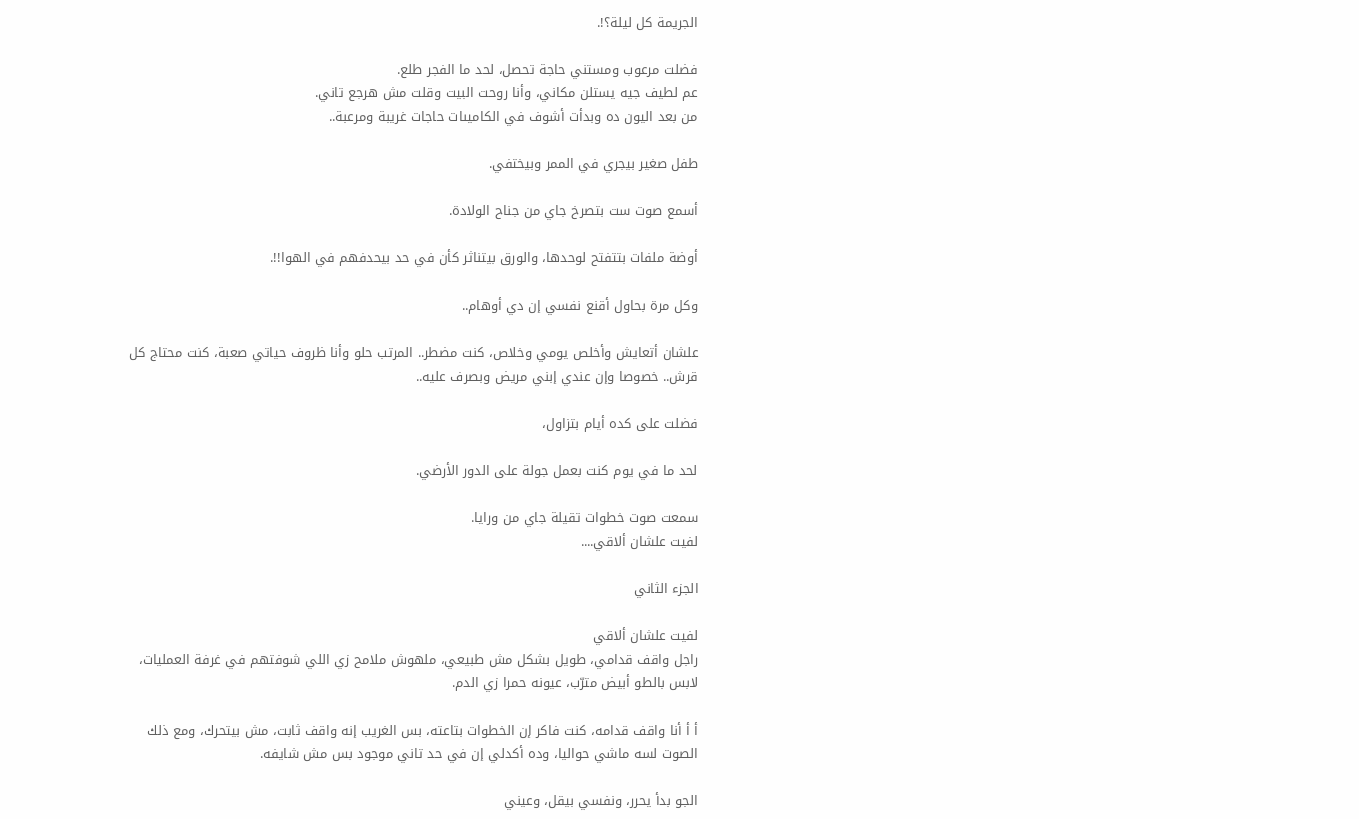الجريمة كل ليلة؟!.

فضلت مرعوب ومستني حاجة تحصل، لحد ما الفجر طلع.
عم لطيف جيه يستلن مكاني، وأنا روحت البيت وقلت مش هرجع تاني.
من بعد اليون ده وبدأت أشوف في الكاميىات حاجات غريبة ومرعبة..

طفل صغير بيجري في الممر وبيختفي.

أسمع صوت ست بتصرخ جاي من جناح الولادة.

أوضة ملفات بتتفتح لوحدها، والورق بيتناثر كأن في حد بيحدفهم في الهوا!!.

وكل مرة بحاول أقنع نفسي إن دي أوهام..

علشان أتعايش وأخلص يومي وخلاص، كنت مضطر.. المرتب حلو وأنا ظروف حياتي صعبة، كنت محتاج كل قرش.. خصوصا وإن عندي إبني مريض وبصرف عليه..

فضلت على كده أيام بتزاول،

لحد ما في يوم كنت بعمل جولة على الدور الأرضي.

سمعت صوت خطوات تقيلة جاي من ورايا.
لفيت علشان ألاقي....

الجزء الثاني

لفيت علشان ألاقي
راجل واقف قدامي، طويل بشكل مش طبيعي، ملهوش ملامح زي اللي شوفتهم في غرفة العمليات، لابس بالطو أبيض مترّب، عيونه حمرا زي الدم.

أ أ أنا واقف قدامه، كنت فاكر إن الخطوات بتاعته، بس الغريب إنه واقف ثابت، مش بيتحرك، ومع ذلك الصوت لسه ماشي حواليا، وده أكدلي إن في حد تاني موجود بس مش شايفه.

الجو بدأ يحرر، ونفسي بيقل، وعيني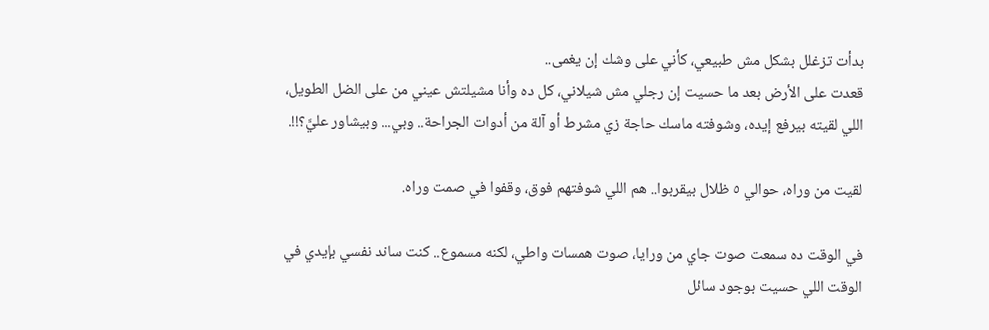بدأت تزغلل بشكل مش طبيعي، كأني على وشك إن يغمى..
قعدت على الأرض بعد ما حسيت إن رجلي مش شيلاني، كل ده وأنا مشيلتش عيني من على الضل الطويل، اللي لقيته بيرفع إيده، وشوفته ماسك حاجة زي مشرط أو آلة من أدوات الجراحة.. وبي... وبيشاور عليَّ؟!!.

لقيت من وراه، حوالي ٥ ظلال بيقربوا.. هم اللي شوفتهم فوق، وقفوا في صمت وراه.

في الوقت ده سمعت صوت جاي من ورايا، صوت همسات واطي، لكنه مسموع.. كنت ساند نفسي بإيدي في الوقت اللي حسيت بوجود سائل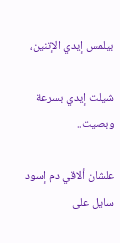بيلمس إيدي الإتنين،

شيلت إيدي بسرعة وبصيت..

علشان ألاقي دم إسود سايل على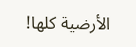الأرضية كلها!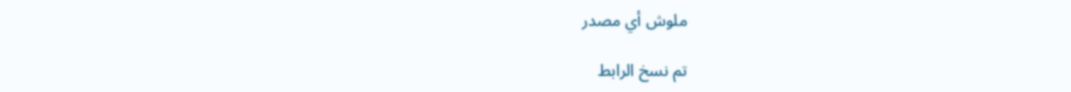ملوش أي مصدر

تم نسخ الرابط